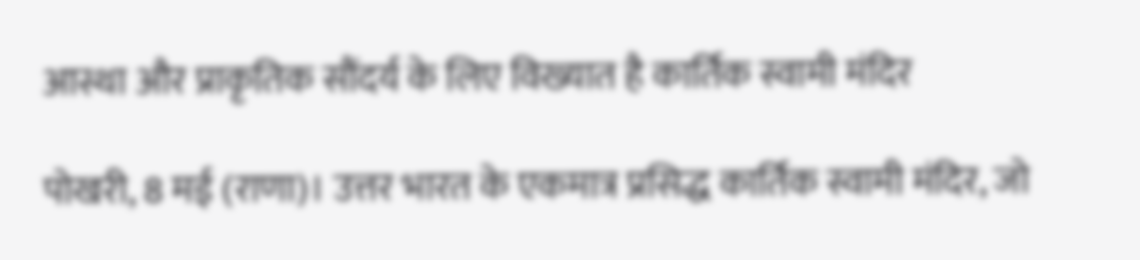आस्था और प्राकृतिक सौंदर्य के लिए विख्यात है कार्तिक स्वामी मंदिर

पोखरी, 8 मई (राणा)। उत्तर भारत के एकमात्र प्रसिद्ध कार्तिक स्वामी मंदिर, जो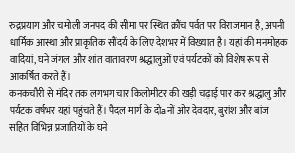रुद्रप्रयाग और चमोली जनपद की सीमा पर स्थित क्रौंच पर्वत पर विराजमान है, अपनी धार्मिक आस्था और प्राकृतिक सौंदर्य के लिए देशभर में विख्यात है। यहां की मनमोहक वादियां, घने जंगल और शांत वातावरण श्रद्धालुओं एवं पर्यटकों को विशेष रूप से आकर्षित करते हैं।
कनकचौरी से मंदिर तक लगभग चार किलोमीटर की खड़ी चढ़ाई पार कर श्रद्धालु और पर्यटक वर्षभर यहां पहुंचते हैं। पैदल मार्ग के दोaनों ओर देवदार, बुरांश और बांज सहित विभिन्न प्रजातियों के घने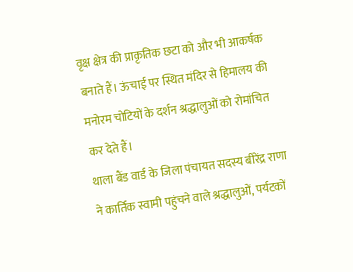वृक्ष क्षेत्र की प्राकृतिक छटा को और भी आकर्षक बनाते हैं। ऊंचाई पर स्थित मंदिर से हिमालय की मनोरम चोटियों के दर्शन श्रद्धालुओं को रोमांचित कर देते हैं।
थाला बैंड वार्ड के जिला पंचायत सदस्य बीरेंद्र राणा ने कार्तिक स्वामी पहुंचने वाले श्रद्धालुओं, पर्यटकों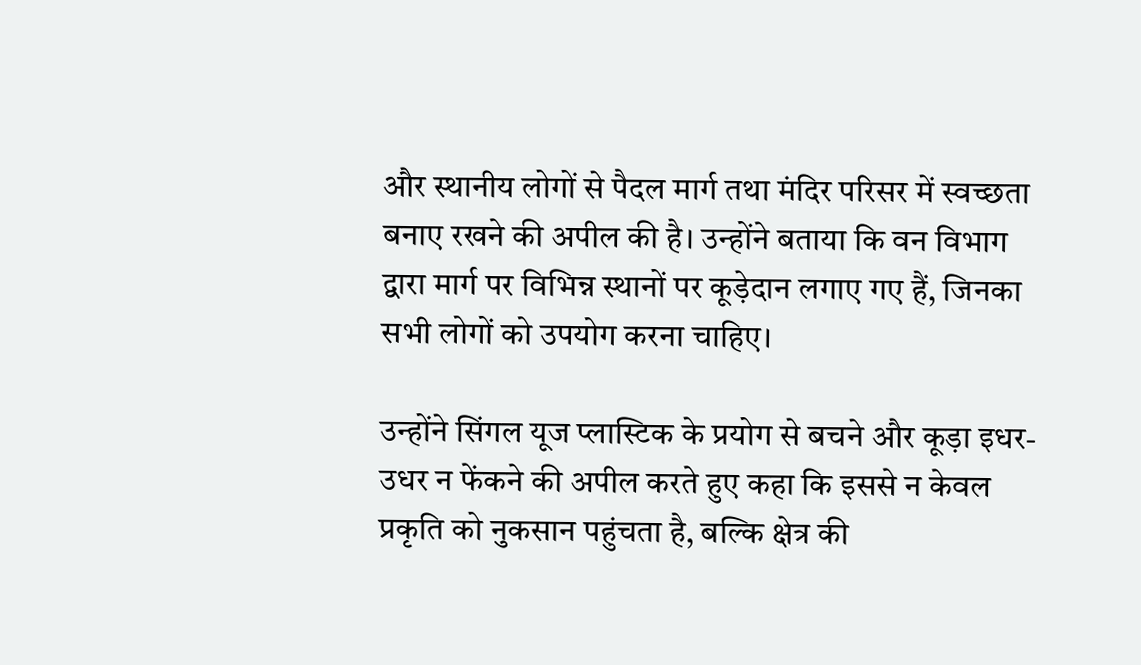और स्थानीय लोगों से पैदल मार्ग तथा मंदिर परिसर में स्वच्छता बनाए रखने की अपील की है। उन्होंने बताया कि वन विभाग द्वारा मार्ग पर विभिन्न स्थानों पर कूड़ेदान लगाए गए हैं, जिनका सभी लोगों को उपयोग करना चाहिए।

उन्होंने सिंगल यूज प्लास्टिक के प्रयोग से बचने और कूड़ा इधर-उधर न फेंकने की अपील करते हुए कहा कि इससे न केवल प्रकृति को नुकसान पहुंचता है, बल्कि क्षेत्र की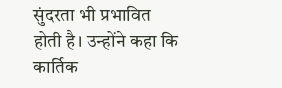सुंदरता भी प्रभावित होती है। उन्होंने कहा कि कार्तिक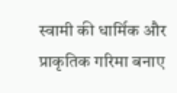स्वामी की धार्मिक और प्राकृतिक गरिमा बनाए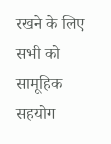रखने के लिए सभी को सामूहिक सहयोग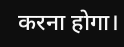करना होगा।